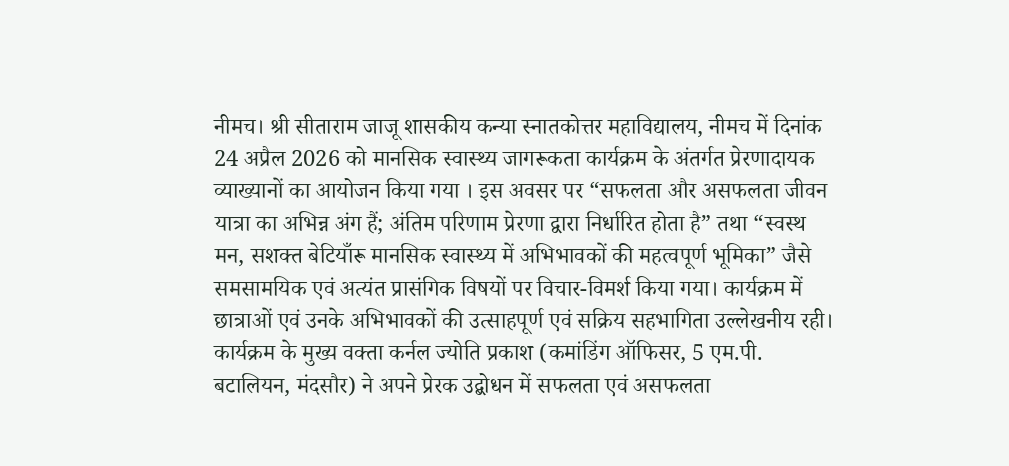नीमच। श्री सीताराम जाजू शासकीय कन्या स्नातकोत्तर महाविद्यालय, नीमच में दिनांक 24 अप्रैल 2026 को मानसिक स्वास्थ्य जागरूकता कार्यक्रम के अंतर्गत प्रेरणादायक व्याख्यानों का आयोजन किया गया । इस अवसर पर “सफलता और असफलता जीवन यात्रा का अभिन्न अंग हैं; अंतिम परिणाम प्रेरणा द्वारा निर्धारित होता है” तथा “स्वस्थ मन, सशक्त बेटियाँरू मानसिक स्वास्थ्य में अभिभावकों की महत्वपूर्ण भूमिका” जैसे समसामयिक एवं अत्यंत प्रासंगिक विषयों पर विचार-विमर्श किया गया। कार्यक्रम में छात्राओं एवं उनके अभिभावकों की उत्साहपूर्ण एवं सक्रिय सहभागिता उल्लेखनीय रही।
कार्यक्रम के मुख्य वक्ता कर्नल ज्योति प्रकाश (कमांडिंग ऑफिसर, 5 एम.पी. बटालियन, मंदसौर) ने अपने प्रेरक उद्बोधन में सफलता एवं असफलता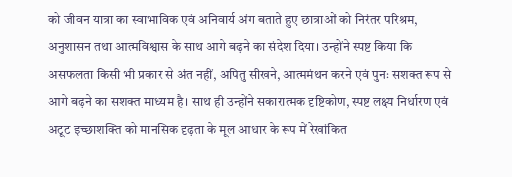को जीवन यात्रा का स्वाभाविक एवं अनिवार्य अंग बताते हुए छात्राओं को निरंतर परिश्रम, अनुशासन तथा आत्मविश्वास के साथ आगे बढ़ने का संदेश दिया। उन्होंने स्पष्ट किया कि असफलता किसी भी प्रकार से अंत नहीं, अपितु सीखने, आत्ममंथन करने एवं पुनः सशक्त रूप से आगे बढ़ने का सशक्त माध्यम है। साथ ही उन्होंने सकारात्मक दृष्टिकोण, स्पष्ट लक्ष्य निर्धारण एवं अटूट इच्छाशक्ति को मानसिक दृढ़ता के मूल आधार के रूप में रेखांकित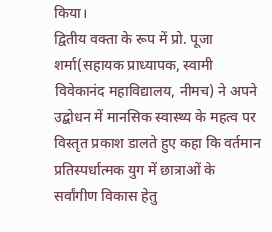किया।
द्वितीय वक्ता के रूप में प्रो. पूजा शर्मा(सहायक प्राध्यापक, स्वामी विवेकानंद महाविद्यालय, नीमच) ने अपने उद्बोधन में मानसिक स्वास्थ्य के महत्व पर विस्तृत प्रकाश डालते हुए कहा कि वर्तमान प्रतिस्पर्धात्मक युग में छात्राओं के सर्वांगीण विकास हेतु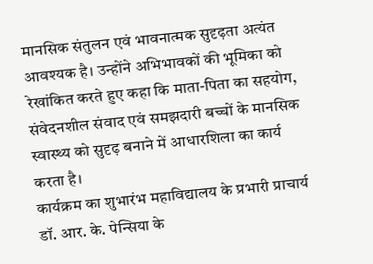मानसिक संतुलन एवं भावनात्मक सुदृढ़ता अत्यंत आवश्यक है। उन्होंने अभिभावकों की भूमिका को रेखांकित करते हुए कहा कि माता-पिता का सहयोग, संवेदनशील संवाद एवं समझदारी बच्चों के मानसिक स्वास्थ्य को सुदृढ़ बनाने में आधारशिला का कार्य करता है।
कार्यक्रम का शुभारंभ महाविद्यालय के प्रभारी प्राचार्य डॉ. आर. के. पेन्सिया के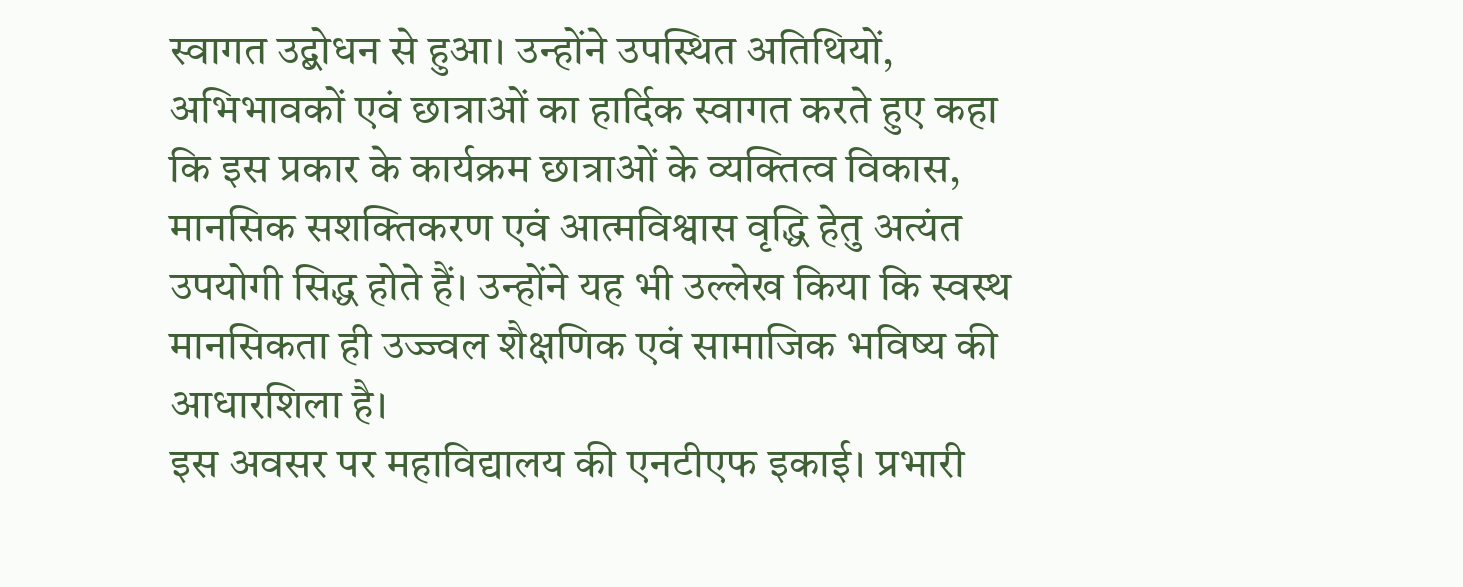स्वागत उद्बोधन से हुआ। उन्होंने उपस्थित अतिथियों, अभिभावकों एवं छात्राओं का हार्दिक स्वागत करते हुए कहा कि इस प्रकार के कार्यक्रम छात्राओं के व्यक्तित्व विकास, मानसिक सशक्तिकरण एवं आत्मविश्वास वृद्धि हेतु अत्यंत उपयोगी सिद्ध होते हैं। उन्होंने यह भी उल्लेख किया कि स्वस्थ मानसिकता ही उज्ज्वल शैक्षणिक एवं सामाजिक भविष्य की आधारशिला है।
इस अवसर पर महाविद्यालय की एनटीएफ इकाई। प्रभारी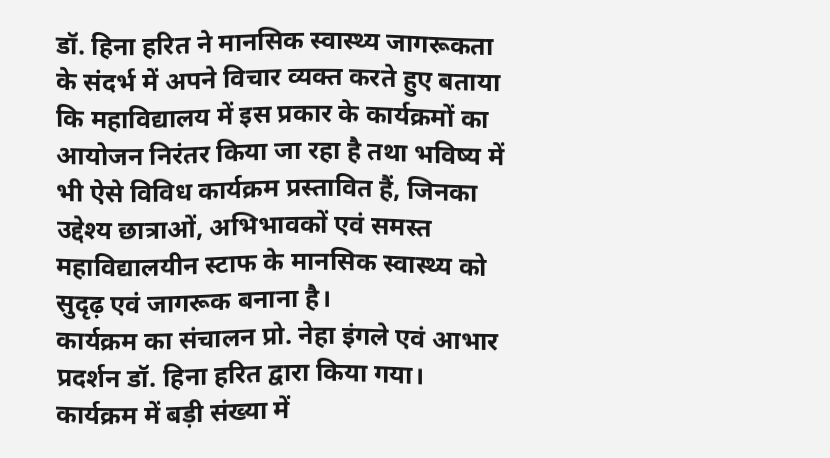डॉ. हिना हरित ने मानसिक स्वास्थ्य जागरूकता के संदर्भ में अपने विचार व्यक्त करते हुए बताया कि महाविद्यालय में इस प्रकार के कार्यक्रमों का आयोजन निरंतर किया जा रहा है तथा भविष्य में भी ऐसे विविध कार्यक्रम प्रस्तावित हैं, जिनका उद्देश्य छात्राओं, अभिभावकों एवं समस्त महाविद्यालयीन स्टाफ के मानसिक स्वास्थ्य को सुदृढ़ एवं जागरूक बनाना है।
कार्यक्रम का संचालन प्रो. नेहा इंगले एवं आभार प्रदर्शन डॉ. हिना हरित द्वारा किया गया।
कार्यक्रम में बड़ी संख्या में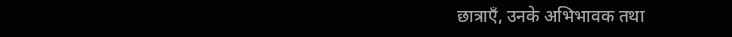छात्राएँ, उनके अभिभावक तथा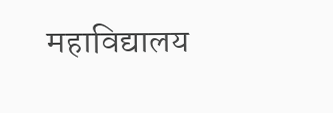महाविद्यालय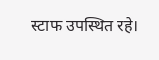स्टाफ उपस्थित रहे।